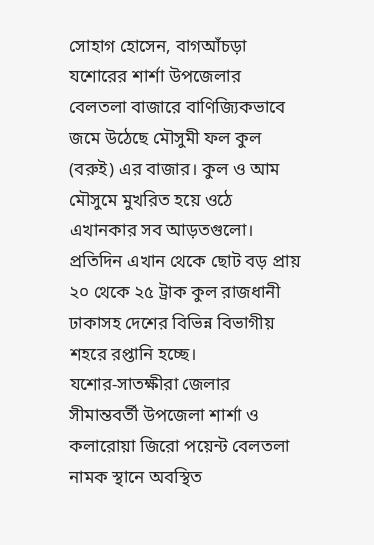সোহাগ হোসেন, বাগআঁচড়া
যশোরের শার্শা উপজেলার বেলতলা বাজারে বাণিজ্যিকভাবে জমে উঠেছে মৌসুমী ফল কুল (বরুই) এর বাজার। কুল ও আম মৌসুমে মুখরিত হয়ে ওঠে এখানকার সব আড়তগুলো। প্রতিদিন এখান থেকে ছোট বড় প্রায় ২০ থেকে ২৫ ট্রাক কুল রাজধানী ঢাকাসহ দেশের বিভিন্ন বিভাগীয় শহরে রপ্তানি হচ্ছে।
যশোর-সাতক্ষীরা জেলার সীমান্তবর্তী উপজেলা শার্শা ও কলারোয়া জিরো পয়েন্ট বেলতলা নামক স্থানে অবস্থিত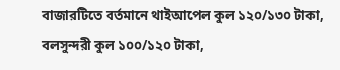বাজারটিতে বর্তমানে থাইআপেল কুল ১২০/১৩০ টাকা, বলসুন্দরী কুল ১০০/১২০ টাকা,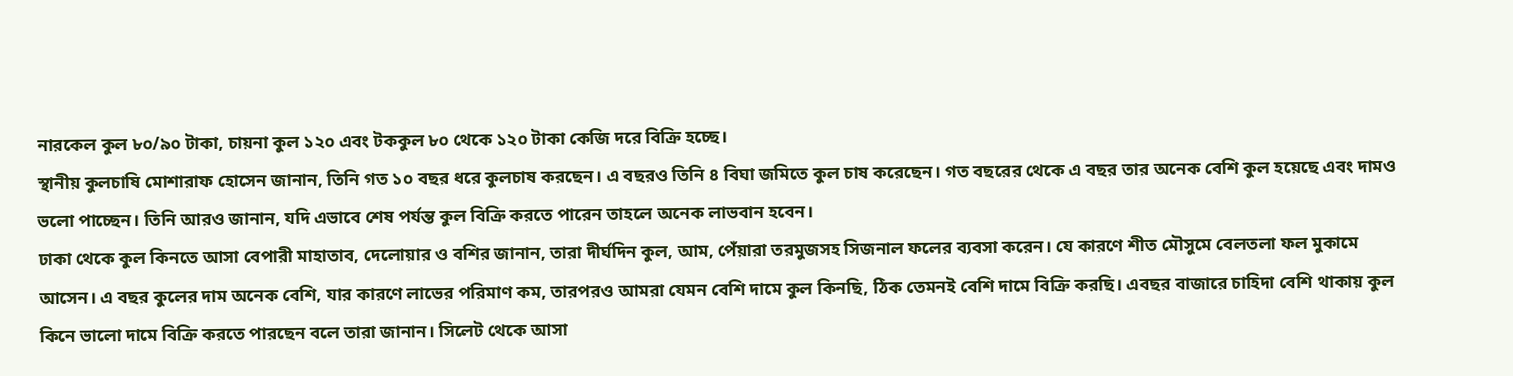নারকেল কুল ৮০/৯০ টাকা, চায়না কুল ১২০ এবং টককুল ৮০ থেকে ১২০ টাকা কেজি দরে বিক্রি হচ্ছে।
স্থানীয় কুলচাষি মোশারাফ হোসেন জানান, তিনি গত ১০ বছর ধরে কুলচাষ করছেন। এ বছরও তিনি ৪ বিঘা জমিতে কুল চাষ করেছেন। গত বছরের থেকে এ বছর তার অনেক বেশি কুল হয়েছে এবং দামও ভলো পাচ্ছেন। তিনি আরও জানান, যদি এভাবে শেষ পর্যন্ত কুল বিক্রি করতে পারেন তাহলে অনেক লাভবান হবেন।
ঢাকা থেকে কুল কিনতে আসা বেপারী মাহাতাব, দেলোয়ার ও বশির জানান, তারা দীর্ঘদিন কুল, আম, পেঁয়ারা তরমুজসহ সিজনাল ফলের ব্যবসা করেন। যে কারণে শীত মৌসুমে বেলতলা ফল মুকামে আসেন। এ বছর কুলের দাম অনেক বেশি, যার কারণে লাভের পরিমাণ কম, তারপরও আমরা যেমন বেশি দামে কুল কিনছি, ঠিক তেমনই বেশি দামে বিক্রি করছি। এবছর বাজারে চাহিদা বেশি থাকায় কুল কিনে ভালো দামে বিক্রি করতে পারছেন বলে তারা জানান। সিলেট থেকে আসা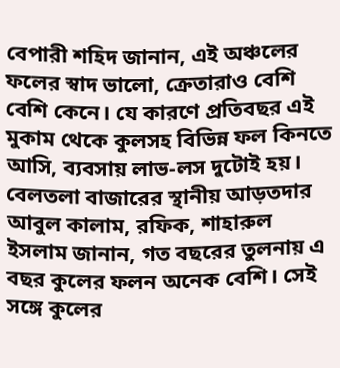বেপারী শহিদ জানান, এই অঞ্চলের ফলের স্বাদ ভালো, ক্রেতারাও বেশি বেশি কেনে। যে কারণে প্রতিবছর এই মুকাম থেকে কুলসহ বিভিন্ন ফল কিনতে আসি, ব্যবসায় লাভ-লস দুটোই হয়।
বেলতলা বাজারের স্থানীয় আড়তদার আবুল কালাম, রফিক, শাহারুল ইসলাম জানান, গত বছরের তুলনায় এ বছর কুলের ফলন অনেক বেশি। সেই সঙ্গে কুলের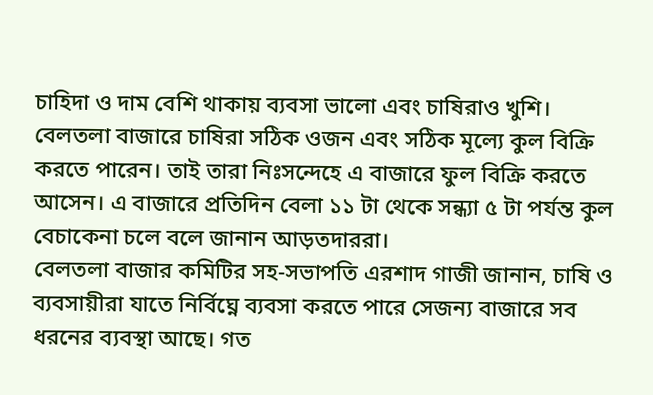চাহিদা ও দাম বেশি থাকায় ব্যবসা ভালো এবং চাষিরাও খুশি। বেলতলা বাজারে চাষিরা সঠিক ওজন এবং সঠিক মূল্যে কুল বিক্রি করতে পারেন। তাই তারা নিঃসন্দেহে এ বাজারে ফুল বিক্রি করতে আসেন। এ বাজারে প্রতিদিন বেলা ১১ টা থেকে সন্ধ্যা ৫ টা পর্যন্ত কুল বেচাকেনা চলে বলে জানান আড়তদাররা।
বেলতলা বাজার কমিটির সহ-সভাপতি এরশাদ গাজী জানান, চাষি ও ব্যবসায়ীরা যাতে নির্বিঘ্নে ব্যবসা করতে পারে সেজন্য বাজারে সব ধরনের ব্যবস্থা আছে। গত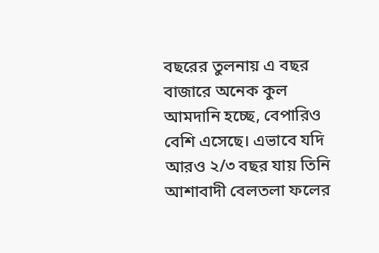বছরের তুলনায় এ বছর বাজারে অনেক কুল আমদানি হচ্ছে, বেপারিও বেশি এসেছে। এভাবে যদি আরও ২/৩ বছর যায় তিনি আশাবাদী বেলতলা ফলের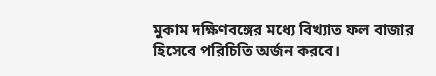মুকাম দক্ষিণবঙ্গের মধ্যে বিখ্যাত ফল বাজার হিসেবে পরিচিতি অর্জন করবে।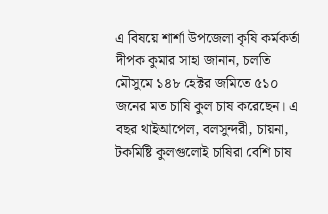এ বিষয়ে শার্শা উপজেলা কৃষি কর্মকর্তা দীপক কুমার সাহা জানান, চলতি মৌসুমে ১৪৮ হেক্টর জমিতে ৫১০ জনের মত চাষি কুল চাষ করেছেন। এ বছর থাইআপেল, বলসুন্দরী, চায়না, টকমিষ্টি কুলগুলোই চাষিরা বেশি চাষ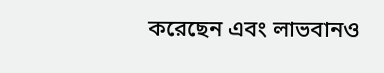করেছেন এবং লাভবানও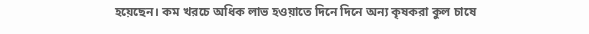হয়েছেন। কম খরচে অধিক লাভ হওয়াতে দিনে দিনে অন্য কৃষকরা কুল চাষে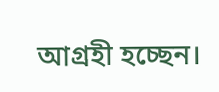আগ্রহী হচ্ছেন।